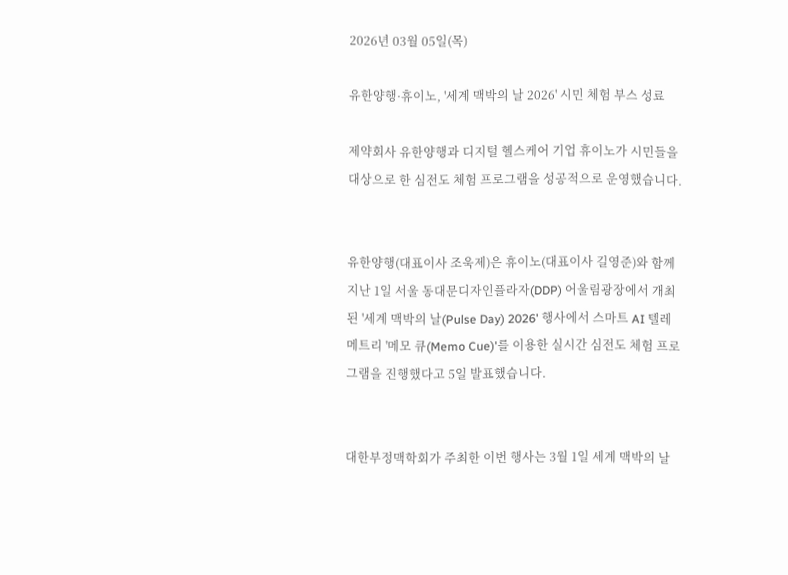2026년 03월 05일(목)

유한양행·휴이노, '세계 맥박의 날 2026' 시민 체험 부스 성료

제약회사 유한양행과 디지털 헬스케어 기업 휴이노가 시민들을 대상으로 한 심전도 체험 프로그램을 성공적으로 운영했습니다.


유한양행(대표이사 조욱제)은 휴이노(대표이사 길영준)와 함께 지난 1일 서울 동대문디자인플라자(DDP) 어울림광장에서 개최된 '세계 맥박의 날(Pulse Day) 2026' 행사에서 스마트 AI 텔레메트리 '메모 큐(Memo Cue)'를 이용한 실시간 심전도 체험 프로그램을 진행했다고 5일 발표했습니다.


대한부정맥학회가 주최한 이번 행사는 3월 1일 세계 맥박의 날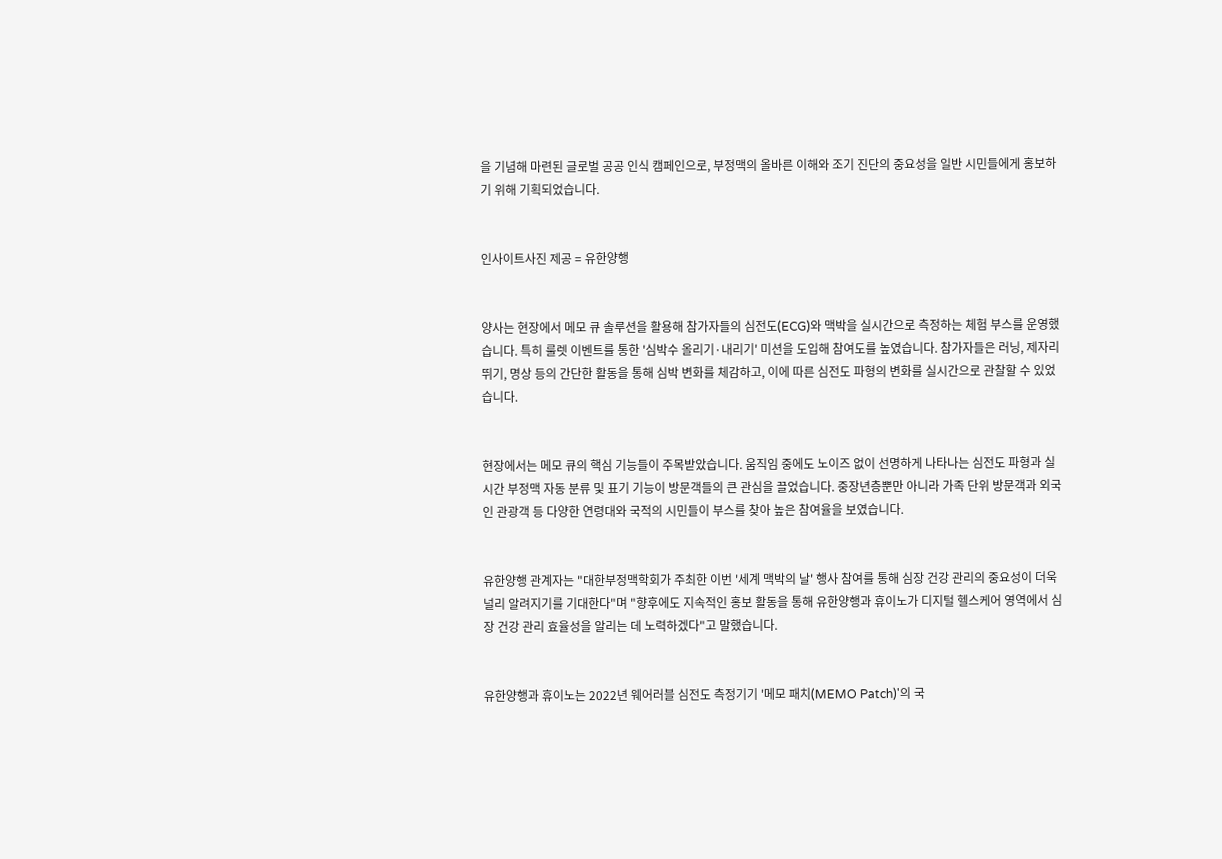을 기념해 마련된 글로벌 공공 인식 캠페인으로, 부정맥의 올바른 이해와 조기 진단의 중요성을 일반 시민들에게 홍보하기 위해 기획되었습니다.


인사이트사진 제공 = 유한양행


양사는 현장에서 메모 큐 솔루션을 활용해 참가자들의 심전도(ECG)와 맥박을 실시간으로 측정하는 체험 부스를 운영했습니다. 특히 룰렛 이벤트를 통한 '심박수 올리기·내리기' 미션을 도입해 참여도를 높였습니다. 참가자들은 러닝, 제자리 뛰기, 명상 등의 간단한 활동을 통해 심박 변화를 체감하고, 이에 따른 심전도 파형의 변화를 실시간으로 관찰할 수 있었습니다.


현장에서는 메모 큐의 핵심 기능들이 주목받았습니다. 움직임 중에도 노이즈 없이 선명하게 나타나는 심전도 파형과 실시간 부정맥 자동 분류 및 표기 기능이 방문객들의 큰 관심을 끌었습니다. 중장년층뿐만 아니라 가족 단위 방문객과 외국인 관광객 등 다양한 연령대와 국적의 시민들이 부스를 찾아 높은 참여율을 보였습니다.


유한양행 관계자는 "대한부정맥학회가 주최한 이번 '세계 맥박의 날' 행사 참여를 통해 심장 건강 관리의 중요성이 더욱 널리 알려지기를 기대한다"며 "향후에도 지속적인 홍보 활동을 통해 유한양행과 휴이노가 디지털 헬스케어 영역에서 심장 건강 관리 효율성을 알리는 데 노력하겠다"고 말했습니다.


유한양행과 휴이노는 2022년 웨어러블 심전도 측정기기 '메모 패치(MEMO Patch)'의 국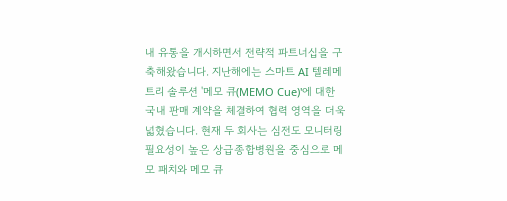내 유통을 개시하면서 전략적 파트너십을 구축해왔습니다. 지난해에는 스마트 AI 텔레메트리 솔루션 '메모 큐(MEMO Cue)'에 대한 국내 판매 계약을 체결하여 협력 영역을 더욱 넓혔습니다. 현재 두 회사는 심전도 모니터링 필요성이 높은 상급종합병원을 중심으로 메모 패치와 메모 큐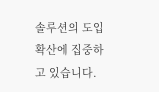솔루션의 도입 확산에 집중하고 있습니다.